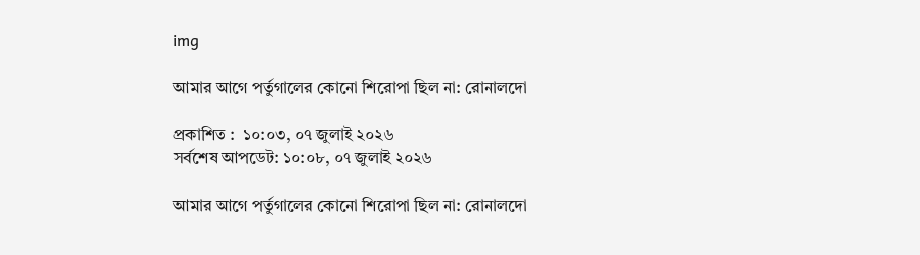img

আমার আগে পর্তুগালের কোনো শিরোপা ছিল না: রোনালদো

প্রকাশিত :  ১০:০৩, ০৭ জুলাই ২০২৬
সর্বশেষ আপডেট: ১০:০৮, ০৭ জুলাই ২০২৬

আমার আগে পর্তুগালের কোনো শিরোপা ছিল না: রোনালদো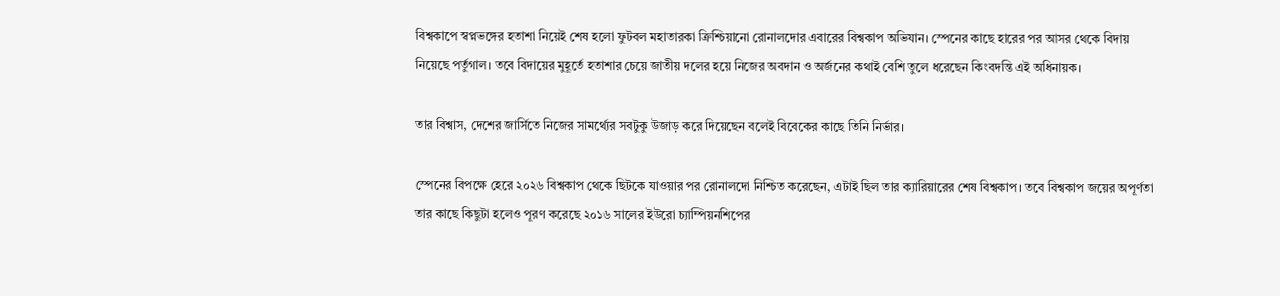বিশ্বকাপে স্বপ্নভঙ্গের হতাশা নিয়েই শেষ হলো ফুটবল মহাতারকা ক্রিশ্চিয়ানো রোনালদোর এবারের বিশ্বকাপ অভিযান। স্পেনের কাছে হারের পর আসর থেকে বিদায় নিয়েছে পর্তুগাল। তবে বিদায়ের মুহূর্তে হতাশার চেয়ে জাতীয় দলের হয়ে নিজের অবদান ও অর্জনের কথাই বেশি তুলে ধরেছেন কিংবদন্তি এই অধিনায়ক।

তার বিশ্বাস, দেশের জার্সিতে নিজের সামর্থ্যের সবটুকু উজাড় করে দিয়েছেন বলেই বিবেকের কাছে তিনি নির্ভার।

স্পেনের বিপক্ষে হেরে ২০২৬ বিশ্বকাপ থেকে ছিটকে যাওয়ার পর রোনালদো নিশ্চিত করেছেন, এটাই ছিল তার ক্যারিয়ারের শেষ বিশ্বকাপ। তবে বিশ্বকাপ জয়ের অপূর্ণতা তার কাছে কিছুটা হলেও পূরণ করেছে ২০১৬ সালের ইউরো চ্যাম্পিয়নশিপের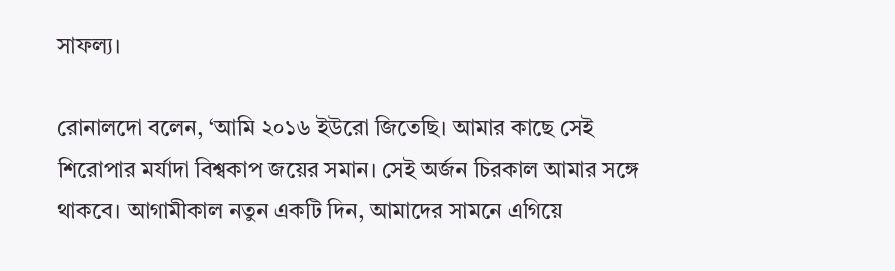সাফল্য।

রোনালদো বলেন, ‘আমি ২০১৬ ইউরো জিতেছি। আমার কাছে সেই শিরোপার মর্যাদা বিশ্বকাপ জয়ের সমান। সেই অর্জন চিরকাল আমার সঙ্গে থাকবে। আগামীকাল নতুন একটি দিন, আমাদের সামনে এগিয়ে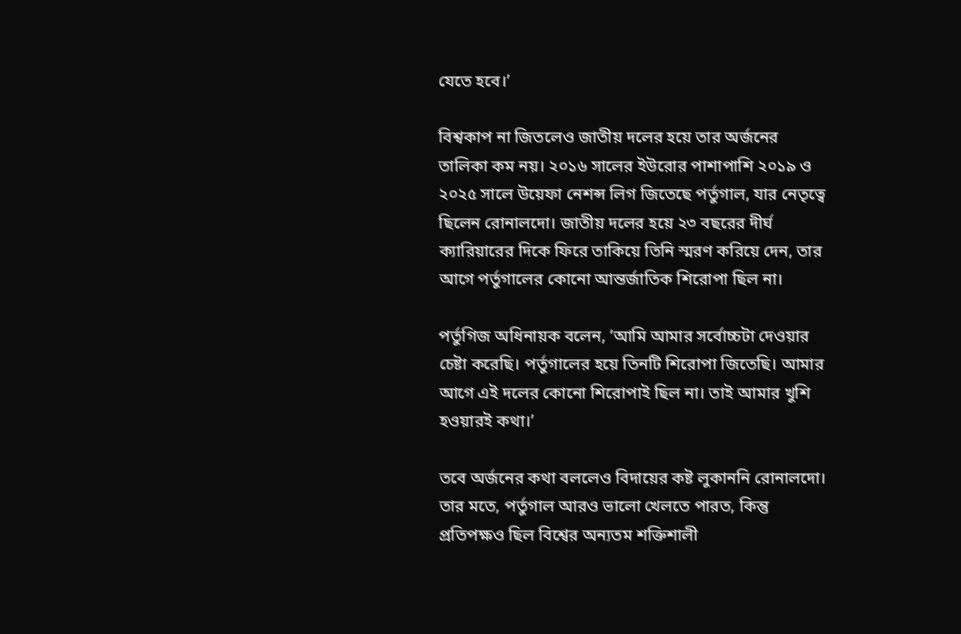যেতে হবে।’

বিশ্বকাপ না জিতলেও জাতীয় দলের হয়ে তার অর্জনের তালিকা কম নয়। ২০১৬ সালের ইউরোর পাশাপাশি ২০১৯ ও ২০২৫ সালে উয়েফা নেশন্স লিগ জিতেছে পর্তুগাল, যার নেতৃত্বে ছিলেন রোনালদো। জাতীয় দলের হয়ে ২৩ বছরের দীর্ঘ ক্যারিয়ারের দিকে ফিরে তাকিয়ে তিনি স্মরণ করিয়ে দেন, তার আগে পর্তুগালের কোনো আন্তর্জাতিক শিরোপা ছিল না।

পর্তুগিজ অধিনায়ক বলেন, ‘আমি আমার সর্বোচ্চটা দেওয়ার চেষ্টা করেছি। পর্তুগালের হয়ে তিনটি শিরোপা জিতেছি। আমার আগে এই দলের কোনো শিরোপাই ছিল না। তাই আমার খুশি হওয়ারই কথা।’

তবে অর্জনের কথা বললেও বিদায়ের কষ্ট লুকাননি রোনালদো। তার মতে, পর্তুগাল আরও ভালো খেলতে পারত, কিন্তু প্রতিপক্ষও ছিল বিশ্বের অন্যতম শক্তিশালী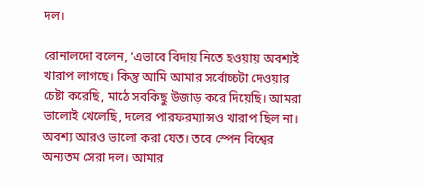দল।

রোনালদো বলেন, ‘এভাবে বিদায় নিতে হওয়ায় অবশ্যই খারাপ লাগছে। কিন্তু আমি আমার সর্বোচ্চটা দেওয়ার চেষ্টা করেছি, মাঠে সবকিছু উজাড় করে দিয়েছি। আমরা ভালোই খেলেছি, দলের পারফরম্যান্সও খারাপ ছিল না। অবশ্য আরও ভালো করা যেত। তবে স্পেন বিশ্বের অন্যতম সেরা দল। আমার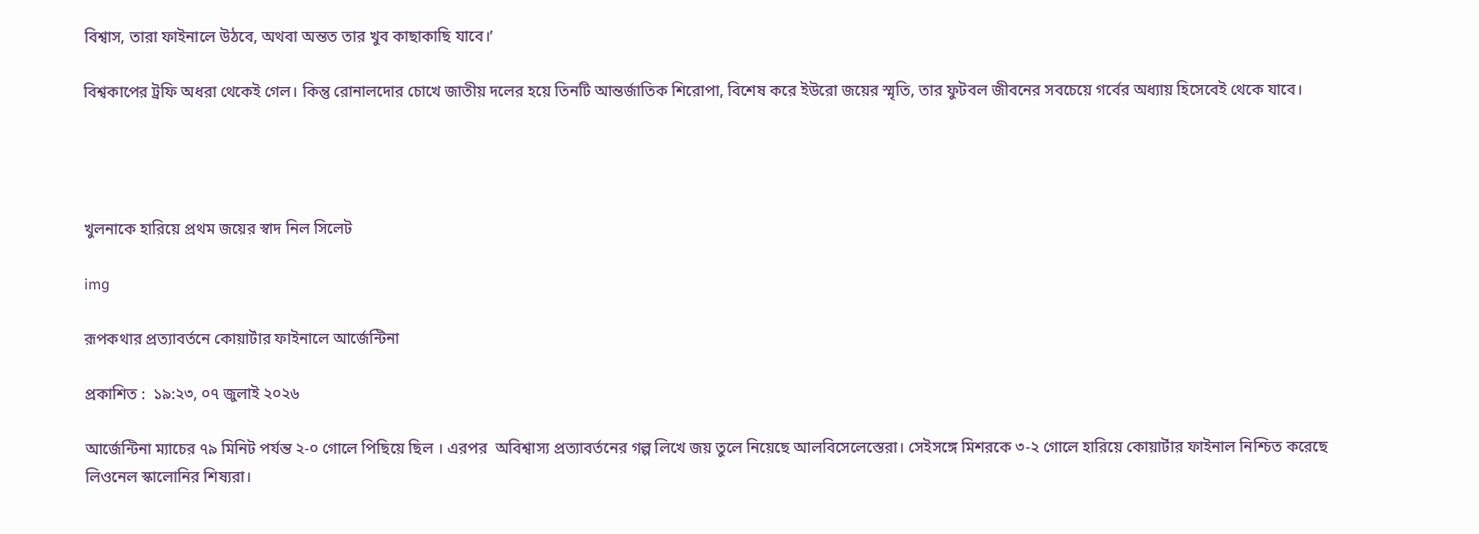বিশ্বাস, তারা ফাইনালে উঠবে, অথবা অন্তত তার খুব কাছাকাছি যাবে।’

বিশ্বকাপের ট্রফি অধরা থেকেই গেল। কিন্তু রোনালদোর চোখে জাতীয় দলের হয়ে তিনটি আন্তর্জাতিক শিরোপা, বিশেষ করে ইউরো জয়ের স্মৃতি, তার ফুটবল জীবনের সবচেয়ে গর্বের অধ্যায় হিসেবেই থেকে যাবে।




খুলনাকে হারিয়ে প্রথম জয়ের স্বাদ নিল সিলেট

img

রূপকথার প্রত্যাবর্তনে কোয়ার্টার ফাইনালে আর্জেন্টিনা

প্রকাশিত :  ১৯:২৩, ০৭ জুলাই ২০২৬

আর্জেন্টিনা ম্যাচের ৭৯ মিনিট পর্যন্ত ২-০ গোলে পিছিয়ে ছিল । এরপর  অবিশ্বাস্য প্রত্যাবর্তনের গল্প লিখে জয় তুলে নিয়েছে আলবিসেলেস্তেরা। সেইসঙ্গে মিশরকে ৩-২ গোলে হারিয়ে কোয়ার্টার ফাইনাল নিশ্চিত করেছে লিওনেল স্কালোনির শিষ্যরা।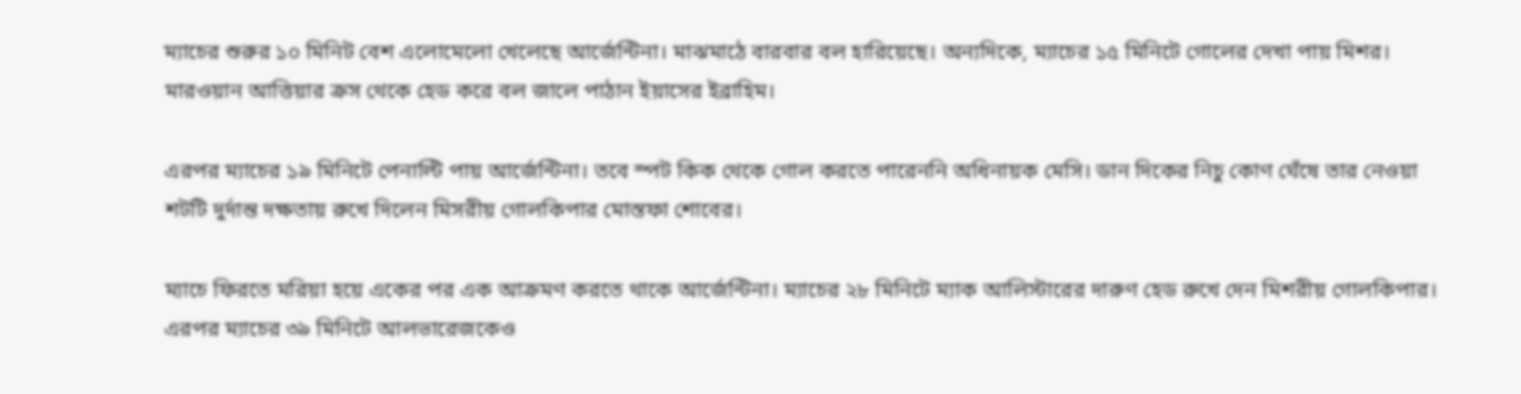ম্যাচের শুরুর ১০ মিনিট বেশ এলোমেলো খেলেছে আর্জেন্টিনা। মাঝমাঠে বারবার বল হারিয়েছে। অন্যদিকে, ম্যাচের ১৫ মিনিটে গোলের দেখা পায় মিশর। মারওয়ান আত্তিয়ার ক্রস থেকে হেড করে বল জালে পাঠান ইয়াসের ইব্রাহিম।

এরপর ম্যাচের ১৯ মিনিটে পেনাল্টি পায় আর্জেন্টিনা। তবে স্পট কিক থেকে গোল করতে পারেননি অধিনায়ক মেসি। ডান দিকের নিচু কোণ ঘেঁষে তার নেওয়া শটটি দুর্দান্ত দক্ষতায় রুখে দিলেন মিসরীয় গোলকিপার মোস্তফা শোবের।

ম্যাচে ফিরতে মরিয়া হয়ে একের পর এক আক্রমণ করতে থাকে আর্জেন্টিনা। ম্যাচের ২৮ মিনিটে ম্যাক আলিস্টারের দারুণ হেড রুখে দেন মিশরীয় গোলকিপার। এরপর ম্যাচের ৩৯ মিনিটে আলভারেজকেও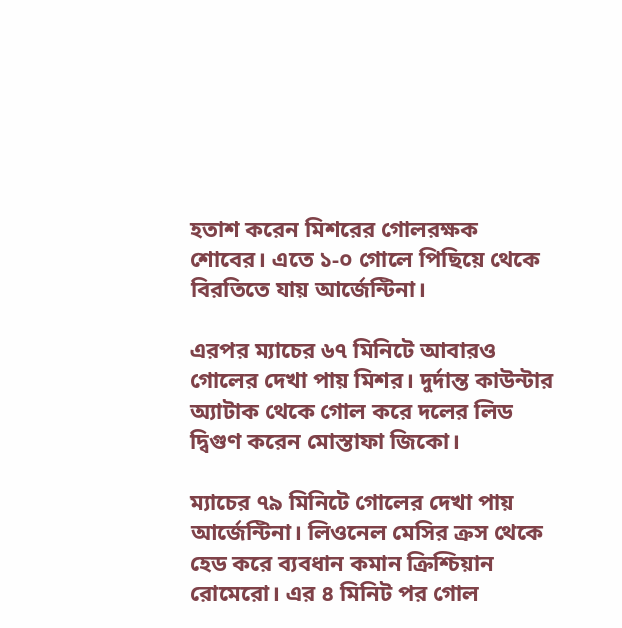হতাশ করেন মিশরের গোলরক্ষক শোবের। এতে ১-০ গোলে পিছিয়ে থেকে বিরতিতে যায় আর্জেন্টিনা।

এরপর ম্যাচের ৬৭ মিনিটে আবারও গোলের দেখা পায় মিশর। দুর্দান্ত কাউন্টার অ্যাটাক থেকে গোল করে দলের লিড দ্বিগুণ করেন মোস্তাফা জিকো।

ম্যাচের ৭৯ মিনিটে গোলের দেখা পায় আর্জেন্টিনা। লিওনেল মেসির ক্রস থেকে হেড করে ব্যবধান কমান ক্রিশ্চিয়ান রোমেরো। এর ৪ মিনিট পর গোল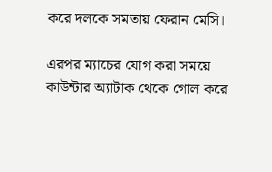করে দলকে সমতায় ফেরান মেসি।

এরপর ম্যাচের যোগ করা সময়ে কাউন্টার অ্যাটাক থেকে গোল করে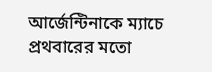আর্জেন্টিনাকে ম্যাচে প্রথবারের মতো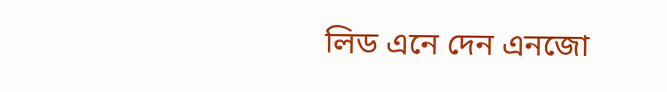লিড এনে দেন এনজো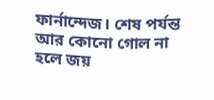ফার্নান্দেজ। শেষ পর্যন্ত আর কোনো গোল না হলে জয়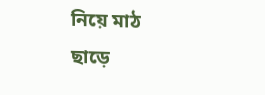নিয়ে মাঠ ছাড়ে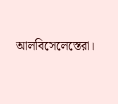আলবিসেলেস্তেরা।